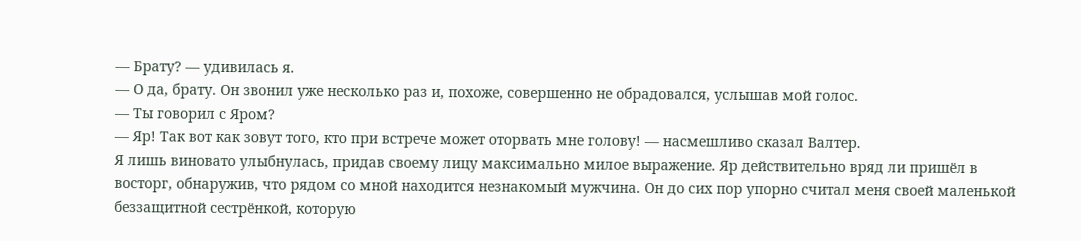— Брату? — удивилась я.
— О да, брату. Он звонил уже несколько раз и, похоже, совершенно не обрадовался, услышав мой голос.
— Ты говорил с Яром?
— Яр! Так вот как зовут того, кто при встрече может оторвать мне голову! — насмешливо сказал Валтер.
Я лишь виновато улыбнулась, придав своему лицу максимально милое выражение. Яр действительно вряд ли пришёл в восторг, обнаружив, что рядом со мной находится незнакомый мужчина. Он до сих пор упорно считал меня своей маленькой беззащитной сестрёнкой, которую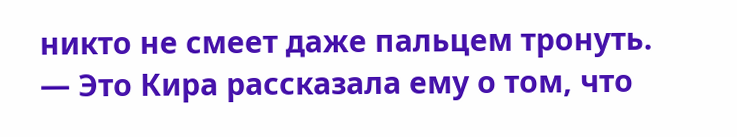никто не смеет даже пальцем тронуть.
— Это Кира рассказала ему о том, что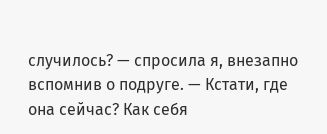случилось? — спросила я, внезапно вспомнив о подруге. — Кстати, где она сейчас? Как себя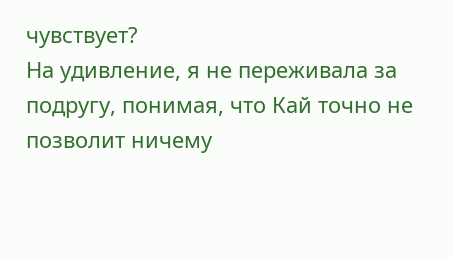чувствует?
На удивление, я не переживала за подругу, понимая, что Кай точно не позволит ничему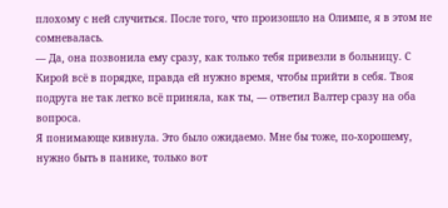плохому с ней случиться. После того, что произошло на Олимпе, я в этом не сомневалась.
— Да, она позвонила ему сразу, как только тебя привезли в больницу. С Кирой всё в порядке, правда ей нужно время, чтобы прийти в себя. Твоя подруга не так легко всё приняла, как ты, — ответил Валтер сразу на оба вопроса.
Я понимающе кивнула. Это было ожидаемо. Мне бы тоже, по-хорошему, нужно быть в панике, только вот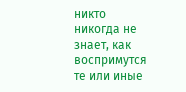никто никогда не знает, как воспримутся те или иные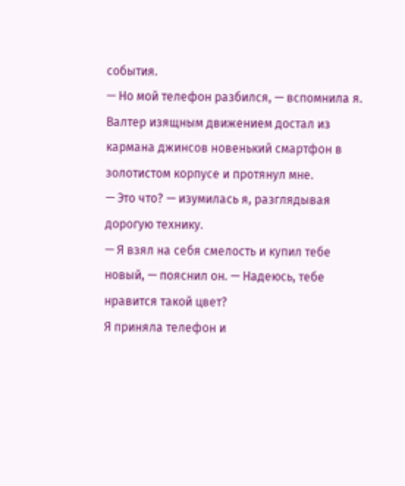события.
— Но мой телефон разбился, — вспомнила я.
Валтер изящным движением достал из кармана джинсов новенький смартфон в золотистом корпусе и протянул мне.
— Это что? — изумилась я, разглядывая дорогую технику.
— Я взял на себя смелость и купил тебе новый, — пояснил он. — Надеюсь, тебе нравится такой цвет?
Я приняла телефон и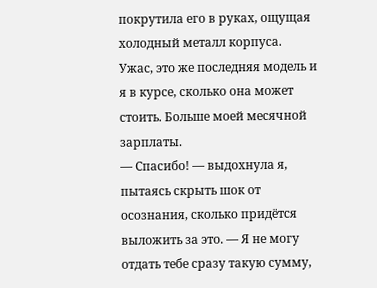покрутила его в руках, ощущая холодный металл корпуса.
Ужас, это же последняя модель и я в курсе, сколько она может стоить. Больше моей месячной зарплаты.
— Спасибо! — выдохнула я, пытаясь скрыть шок от осознания, сколько придётся выложить за это. — Я не могу отдать тебе сразу такую сумму,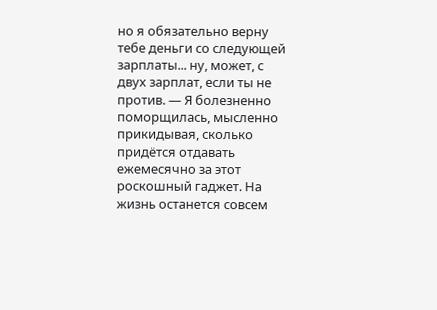но я обязательно верну тебе деньги со следующей зарплаты... ну, может, с двух зарплат, если ты не против. — Я болезненно поморщилась, мысленно прикидывая, сколько придётся отдавать ежемесячно за этот роскошный гаджет. На жизнь останется совсем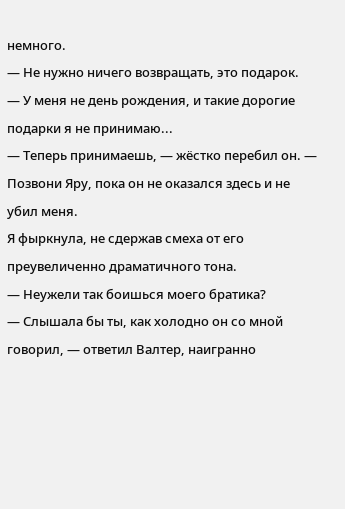немного.
— Не нужно ничего возвращать, это подарок.
— У меня не день рождения, и такие дорогие подарки я не принимаю...
— Теперь принимаешь, — жёстко перебил он. — Позвони Яру, пока он не оказался здесь и не убил меня.
Я фыркнула, не сдержав смеха от его преувеличенно драматичного тона.
— Неужели так боишься моего братика?
— Слышала бы ты, как холодно он со мной говорил, — ответил Валтер, наигранно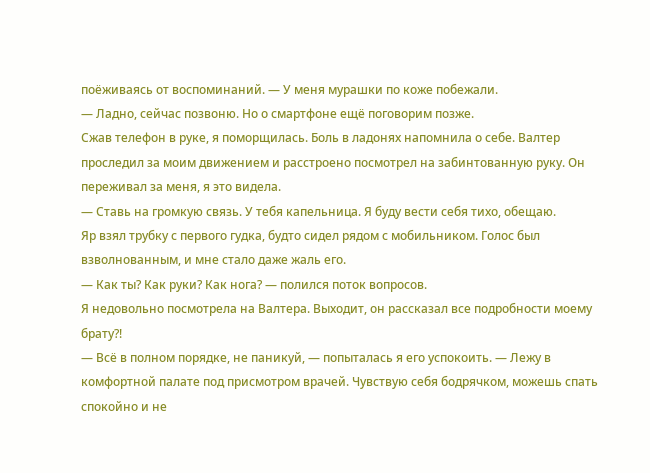поёживаясь от воспоминаний. — У меня мурашки по коже побежали.
— Ладно, сейчас позвоню. Но о смартфоне ещё поговорим позже.
Сжав телефон в руке, я поморщилась. Боль в ладонях напомнила о себе. Валтер проследил за моим движением и расстроено посмотрел на забинтованную руку. Он переживал за меня, я это видела.
— Ставь на громкую связь. У тебя капельница. Я буду вести себя тихо, обещаю.
Яр взял трубку с первого гудка, будто сидел рядом с мобильником. Голос был взволнованным, и мне стало даже жаль его.
— Как ты? Как руки? Как нога? — полился поток вопросов.
Я недовольно посмотрела на Валтера. Выходит, он рассказал все подробности моему брату?!
— Всё в полном порядке, не паникуй, — попыталась я его успокоить. — Лежу в комфортной палате под присмотром врачей. Чувствую себя бодрячком, можешь спать спокойно и не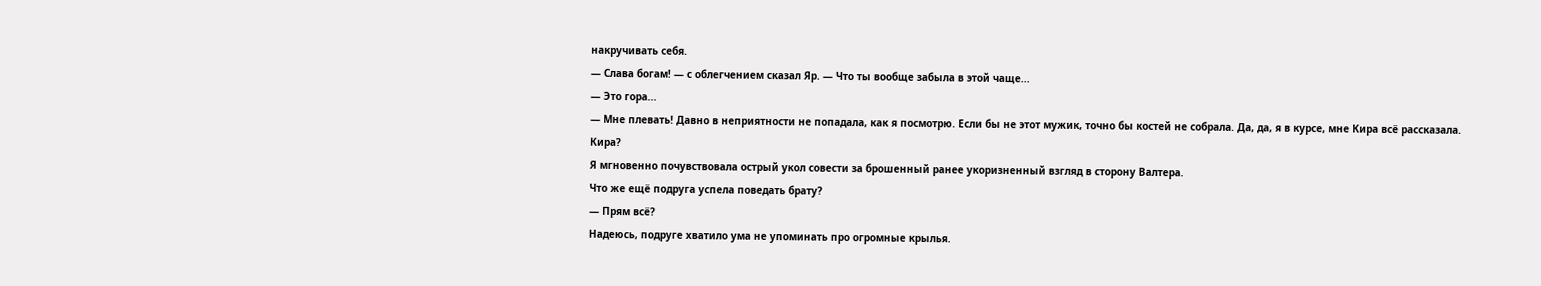накручивать себя.
— Слава богам! — с облегчением сказал Яр. — Что ты вообще забыла в этой чаще...
— Это гора...
— Мне плевать! Давно в неприятности не попадала, как я посмотрю. Если бы не этот мужик, точно бы костей не собрала. Да, да, я в курсе, мне Кира всё рассказала.
Кира?
Я мгновенно почувствовала острый укол совести за брошенный ранее укоризненный взгляд в сторону Валтера.
Что же ещё подруга успела поведать брату?
— Прям всё?
Надеюсь, подруге хватило ума не упоминать про огромные крылья.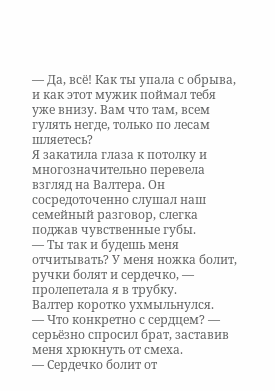— Да, всё! Как ты упала с обрыва, и как этот мужик поймал тебя уже внизу. Вам что там, всем гулять негде, только по лесам шляетесь?
Я закатила глаза к потолку и многозначительно перевела взгляд на Валтера. Он сосредоточенно слушал наш семейный разговор, слегка поджав чувственные губы.
— Ты так и будешь меня отчитывать? У меня ножка болит, ручки болят и сердечко, — пролепетала я в трубку.
Валтер коротко ухмыльнулся.
— Что конкретно с сердцем? — серьёзно спросил брат, заставив меня хрюкнуть от смеха.
— Сердечко болит от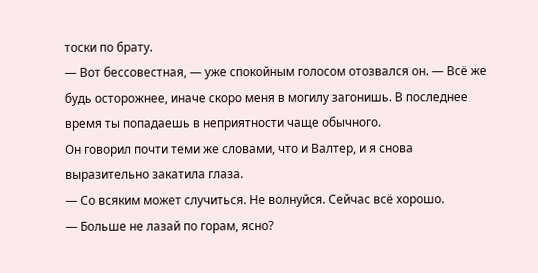тоски по брату.
— Вот бессовестная, — уже спокойным голосом отозвался он. — Всё же будь осторожнее, иначе скоро меня в могилу загонишь. В последнее время ты попадаешь в неприятности чаще обычного.
Он говорил почти теми же словами, что и Валтер, и я снова выразительно закатила глаза.
— Со всяким может случиться. Не волнуйся. Сейчас всё хорошо.
— Больше не лазай по горам, ясно?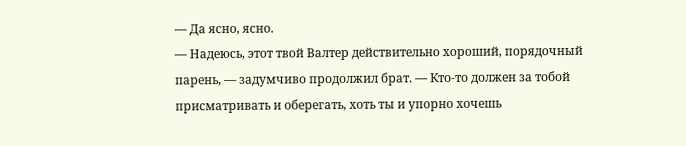— Да ясно, ясно.
— Надеюсь, этот твой Валтер действительно хороший, порядочный парень, — задумчиво продолжил брат. — Кто-то должен за тобой присматривать и оберегать, хоть ты и упорно хочешь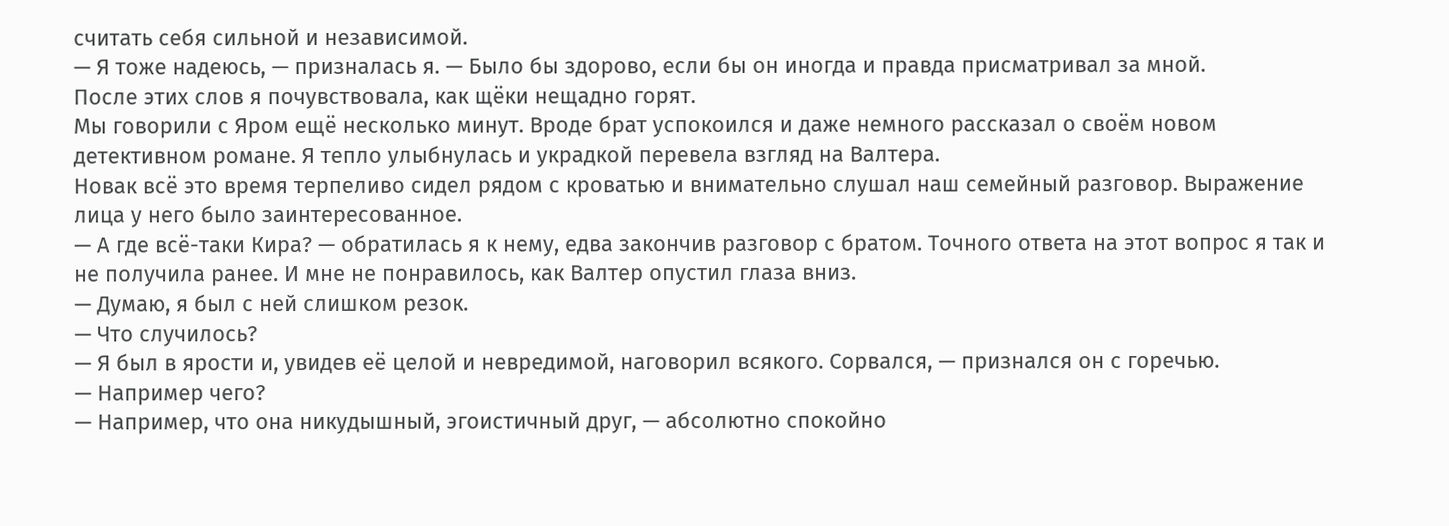считать себя сильной и независимой.
— Я тоже надеюсь, — призналась я. — Было бы здорово, если бы он иногда и правда присматривал за мной.
После этих слов я почувствовала, как щёки нещадно горят.
Мы говорили с Яром ещё несколько минут. Вроде брат успокоился и даже немного рассказал о своём новом детективном романе. Я тепло улыбнулась и украдкой перевела взгляд на Валтера.
Новак всё это время терпеливо сидел рядом с кроватью и внимательно слушал наш семейный разговор. Выражение лица у него было заинтересованное.
— А где всё-таки Кира? — обратилась я к нему, едва закончив разговор с братом. Точного ответа на этот вопрос я так и не получила ранее. И мне не понравилось, как Валтер опустил глаза вниз.
— Думаю, я был с ней слишком резок.
— Что случилось?
— Я был в ярости и, увидев её целой и невредимой, наговорил всякого. Сорвался, — признался он с горечью.
— Например чего?
— Например, что она никудышный, эгоистичный друг, — абсолютно спокойно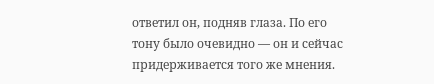ответил он, подняв глаза. По его тону было очевидно — он и сейчас придерживается того же мнения.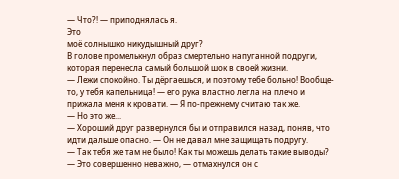— Что?! — приподнялась я.
Это
моё солнышко никудышный друг?
В голове промелькнул образ смертельно напуганной подруги, которая перенесла самый большой шок в своей жизни.
— Лежи спокойно. Ты дёргаешься, и поэтому тебе больно! Вообще-то, у тебя капельница! — его рука властно легла на плечо и прижала меня к кровати. — Я по-прежнему считаю так же.
— Но это же...
— Хороший друг развернулся бы и отправился назад, поняв, что идти дальше опасно. — Он не давал мне защищать подругу.
— Так тебя же там не было! Как ты можешь делать такие выводы?
— Это совершенно неважно, — отмахнулся он с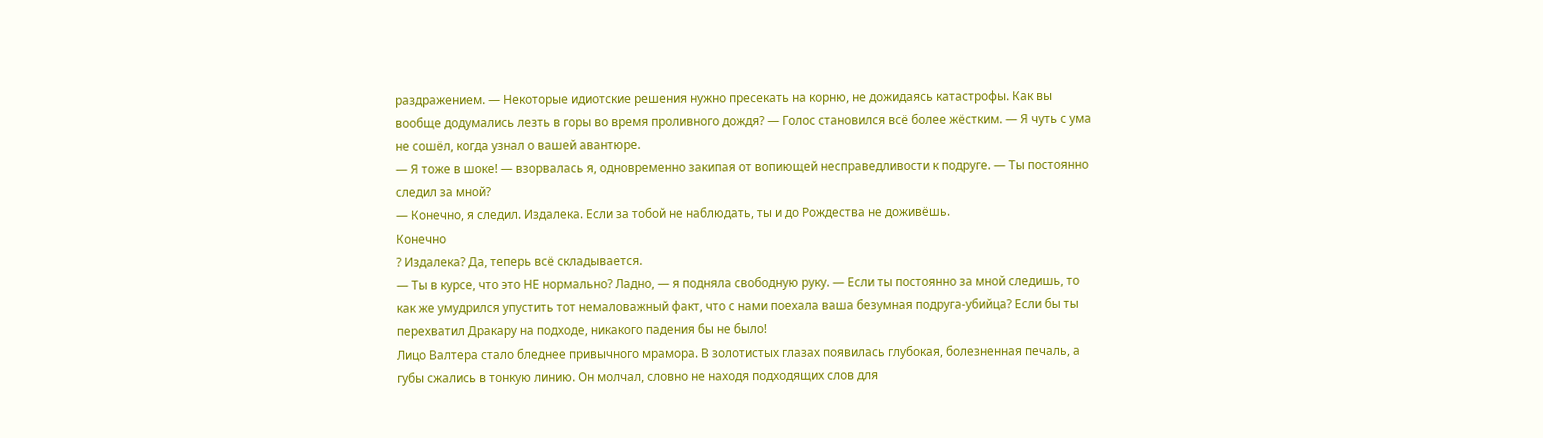раздражением. — Некоторые идиотские решения нужно пресекать на корню, не дожидаясь катастрофы. Как вы вообще додумались лезть в горы во время проливного дождя? — Голос становился всё более жёстким. — Я чуть с ума не сошёл, когда узнал о вашей авантюре.
— Я тоже в шоке! — взорвалась я, одновременно закипая от вопиющей несправедливости к подруге. — Ты постоянно следил за мной?
— Конечно, я следил. Издалека. Если за тобой не наблюдать, ты и до Рождества не доживёшь.
Конечно
? Издалека? Да, теперь всё складывается.
— Ты в курсе, что это НЕ нормально? Ладно, — я подняла свободную руку. — Если ты постоянно за мной следишь, то как же умудрился упустить тот немаловажный факт, что с нами поехала ваша безумная подруга-убийца? Если бы ты перехватил Дракару на подходе, никакого падения бы не было!
Лицо Валтера стало бледнее привычного мрамора. В золотистых глазах появилась глубокая, болезненная печаль, а губы сжались в тонкую линию. Он молчал, словно не находя подходящих слов для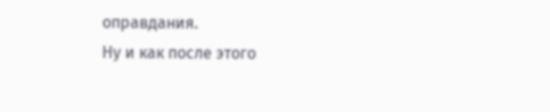оправдания.
Ну и как после этого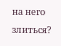на него злиться?